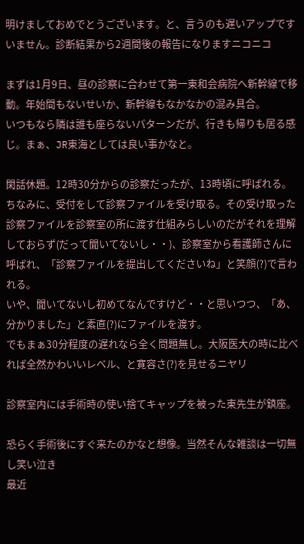明けましておめでとうございます。と、言うのも遅いアップですいません。診断結果から2週間後の報告になりますニコニコ

まずは1月9日、昼の診察に合わせて第一東和会病院へ新幹線で移動。年始間もないせいか、新幹線もなかなかの混み具合。
いつもなら隣は誰も座らないパターンだが、行きも帰りも居る感じ。まぁ、JR東海としては良い事かなと。

閑話休題。12時30分からの診察だったが、13時頃に呼ばれる。
ちなみに、受付をして診察ファイルを受け取る。その受け取った診察ファイルを診察室の所に渡す仕組みらしいのだがそれを理解しておらず(だって聞いてないし・・)、診察室から看護師さんに呼ばれ、「診察ファイルを提出してくださいね」と笑顔(?)で言われる。
いや、聞いてないし初めてなんですけど・・と思いつつ、「あ、分かりました」と素直(?)にファイルを渡す。
でもまぁ30分程度の遅れなら全く問題無し。大阪医大の時に比べれば全然かわいいレベル、と寛容さ(?)を見せるニヤリ

診察室内には手術時の使い捨てキャップを被った東先生が鎮座。

恐らく手術後にすぐ来たのかなと想像。当然そんな雑談は一切無し笑い泣き
最近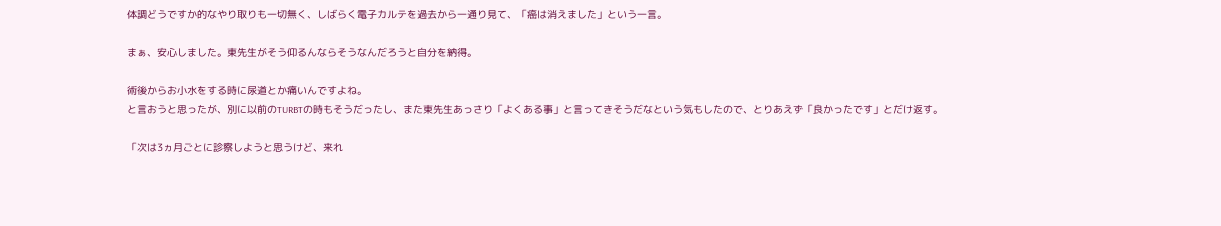体調どうですか的なやり取りも一切無く、しばらく電子カルテを過去から一通り見て、「癌は消えました」という一言。

まぁ、安心しました。東先生がそう仰るんならそうなんだろうと自分を納得。

術後からお小水をする時に尿道とか痛いんですよね。
と言おうと思ったが、別に以前のTURBTの時もそうだったし、また東先生あっさり「よくある事」と言ってきそうだなという気もしたので、とりあえず「良かったです」とだけ返す。

「次は3ヵ月ごとに診察しようと思うけど、来れ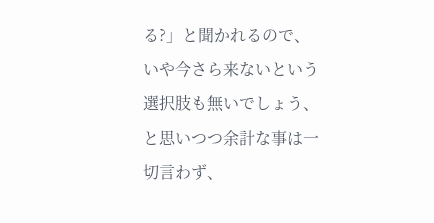る?」と聞かれるので、いや今さら来ないという選択肢も無いでしょう、と思いつつ余計な事は一切言わず、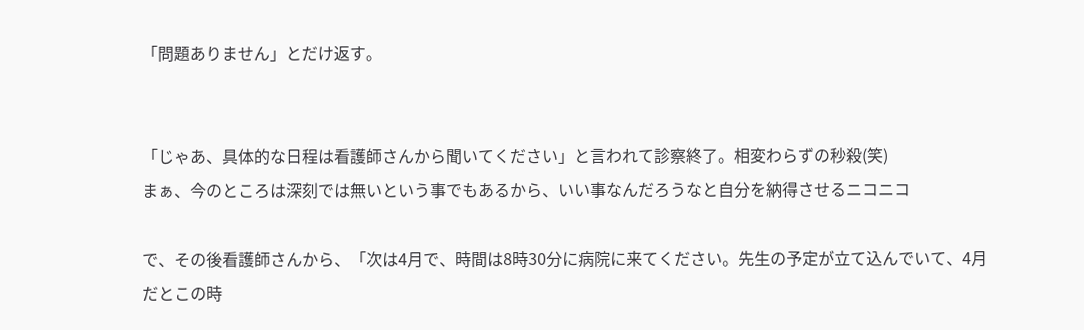「問題ありません」とだけ返す。


「じゃあ、具体的な日程は看護師さんから聞いてください」と言われて診察終了。相変わらずの秒殺(笑)
まぁ、今のところは深刻では無いという事でもあるから、いい事なんだろうなと自分を納得させるニコニコ

で、その後看護師さんから、「次は4月で、時間は8時30分に病院に来てください。先生の予定が立て込んでいて、4月だとこの時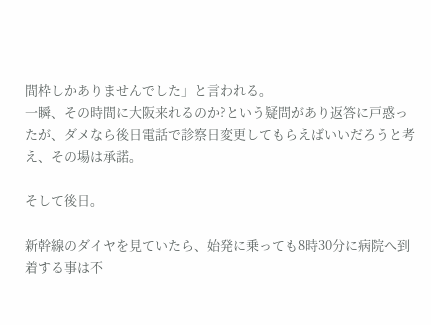間枠しかありませんでした」と言われる。
一瞬、その時間に大阪来れるのか?という疑問があり返答に戸惑ったが、ダメなら後日電話で診察日変更してもらえばいいだろうと考え、その場は承諾。

そして後日。

新幹線のダイヤを見ていたら、始発に乗っても8時30分に病院へ到着する事は不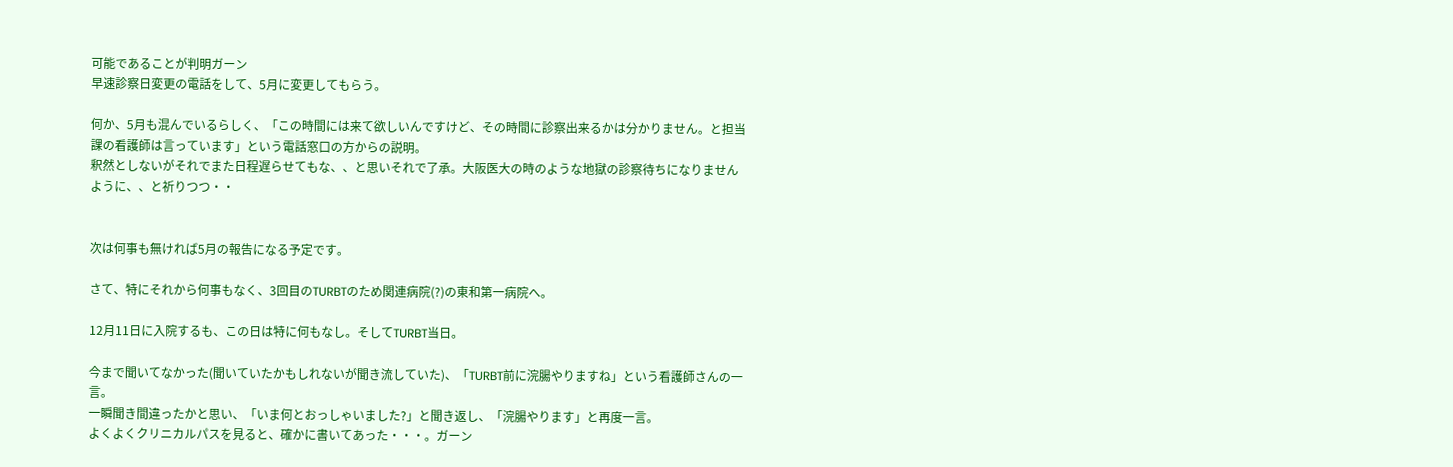可能であることが判明ガーン
早速診察日変更の電話をして、5月に変更してもらう。

何か、5月も混んでいるらしく、「この時間には来て欲しいんですけど、その時間に診察出来るかは分かりません。と担当課の看護師は言っています」という電話窓口の方からの説明。
釈然としないがそれでまた日程遅らせてもな、、と思いそれで了承。大阪医大の時のような地獄の診察待ちになりませんように、、と祈りつつ・・


次は何事も無ければ5月の報告になる予定です。

さて、特にそれから何事もなく、3回目のTURBTのため関連病院(?)の東和第一病院へ。

12月11日に入院するも、この日は特に何もなし。そしてTURBT当日。

今まで聞いてなかった(聞いていたかもしれないが聞き流していた)、「TURBT前に浣腸やりますね」という看護師さんの一言。
一瞬聞き間違ったかと思い、「いま何とおっしゃいました?」と聞き返し、「浣腸やります」と再度一言。
よくよくクリニカルパスを見ると、確かに書いてあった・・・。ガーン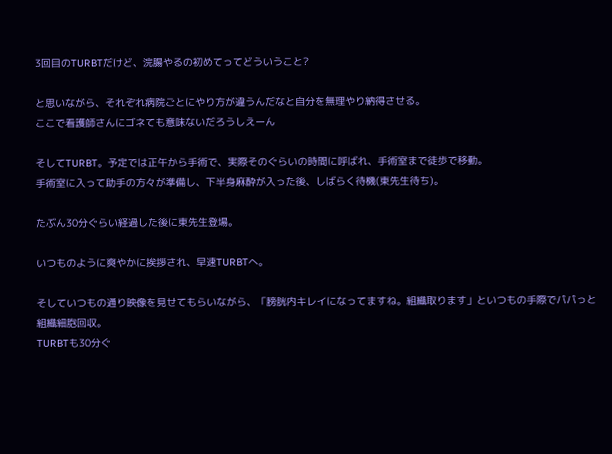3回目のTURBTだけど、浣腸やるの初めてってどういうこと?

と思いながら、それぞれ病院ごとにやり方が違うんだなと自分を無理やり納得させる。
ここで看護師さんにゴネても意味ないだろうしえーん

そしてTURBT。予定では正午から手術で、実際そのぐらいの時間に呼ばれ、手術室まで徒歩で移動。
手術室に入って助手の方々が準備し、下半身麻酔が入った後、しばらく待機(東先生待ち)。

たぶん30分ぐらい経過した後に東先生登場。

いつものように爽やかに挨拶され、早速TURBTへ。

そしていつもの通り映像を見せてもらいながら、「膀胱内キレイになってますね。組織取ります」といつもの手際でパパっと組織細胞回収。
TURBTも30分ぐ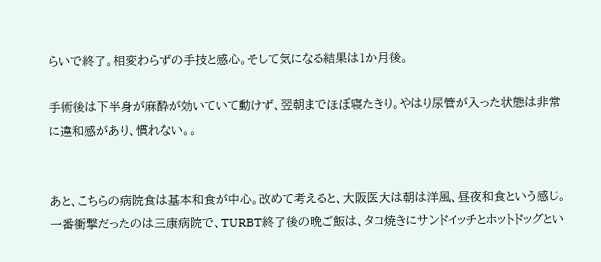らいで終了。相変わらずの手技と感心。そして気になる結果は1か月後。

手術後は下半身が麻酔が効いていて動けず、翌朝までほぼ寝たきり。やはり尿管が入った状態は非常に違和感があり、慣れない。。


あと、こちらの病院食は基本和食が中心。改めて考えると、大阪医大は朝は洋風、昼夜和食という感じ。
一番衝撃だったのは三康病院で、TURBT終了後の晩ご飯は、タコ焼きにサンドイッチとホットドッグとい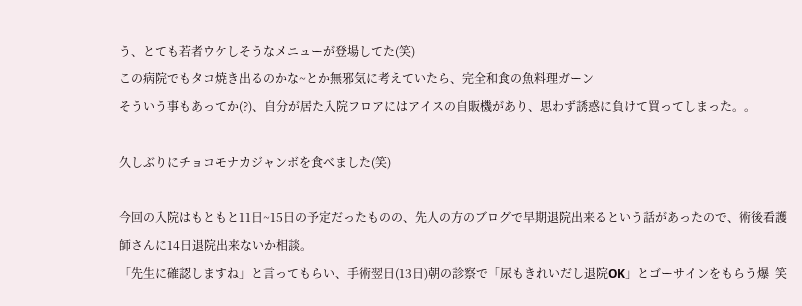う、とても若者ウケしそうなメニューが登場してた(笑)
この病院でもタコ焼き出るのかな~とか無邪気に考えていたら、完全和食の魚料理ガーン
そういう事もあってか(?)、自分が居た入院フロアにはアイスの自販機があり、思わず誘惑に負けて買ってしまった。。

久しぶりにチョコモナカジャンボを食べました(笑)

今回の入院はもともと11日~15日の予定だったものの、先人の方のブログで早期退院出来るという話があったので、術後看護師さんに14日退院出来ないか相談。
「先生に確認しますね」と言ってもらい、手術翌日(13日)朝の診察で「尿もきれいだし退院OK」とゴーサインをもらう爆  笑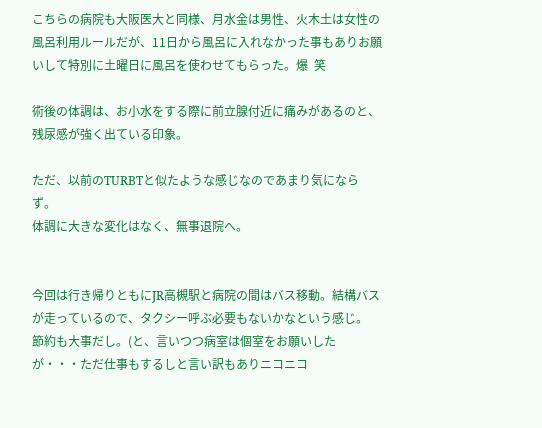こちらの病院も大阪医大と同様、月水金は男性、火木土は女性の風呂利用ルールだが、11日から風呂に入れなかった事もありお願いして特別に土曜日に風呂を使わせてもらった。爆  笑

術後の体調は、お小水をする際に前立腺付近に痛みがあるのと、残尿感が強く出ている印象。

ただ、以前のTURBTと似たような感じなのであまり気にならず。
体調に大きな変化はなく、無事退院へ。


今回は行き帰りともにJR高槻駅と病院の間はバス移動。結構バスが走っているので、タクシー呼ぶ必要もないかなという感じ。
節約も大事だし。(と、言いつつ病室は個室をお願いしたが・・・ただ仕事もするしと言い訳もありニコニコ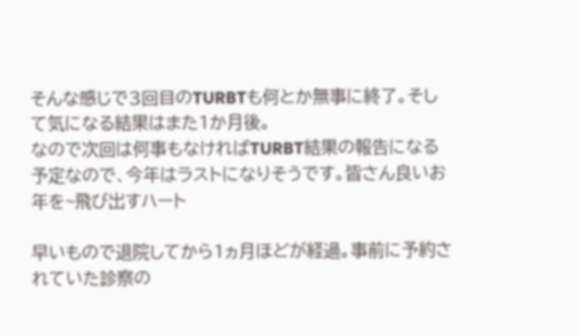そんな感じで3回目のTURBTも何とか無事に終了。そして気になる結果はまた1か月後。
なので次回は何事もなければTURBT結果の報告になる予定なので、今年はラストになりそうです。皆さん良いお年を~飛び出すハート

早いもので退院してから1ヵ月ほどが経過。事前に予約されていた診察の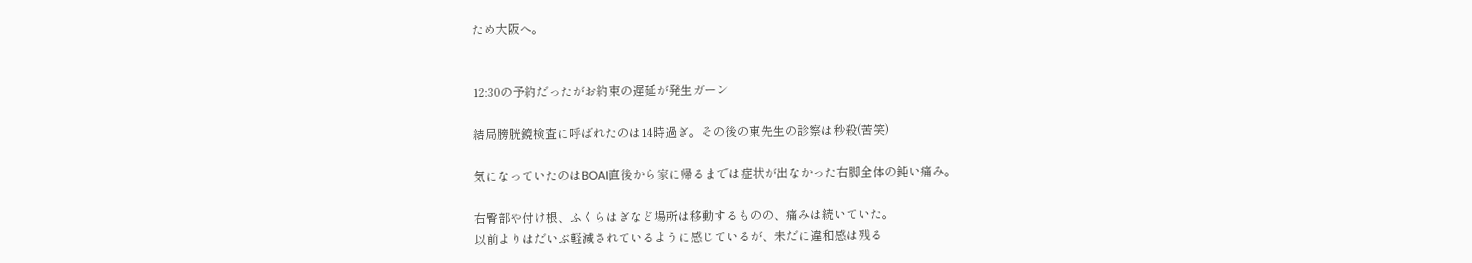ため大阪へ。


12:30の予約だったがお約束の遅延が発生ガーン

結局膀胱鏡検査に呼ばれたのは14時過ぎ。その後の東先生の診察は秒殺(苦笑)

気になっていたのはBOAI直後から家に帰るまでは症状が出なかった右脚全体の鈍い痛み。

右臀部や付け根、ふくらはぎなど場所は移動するものの、痛みは続いていた。
以前よりはだいぶ軽減されているように感じているが、未だに違和感は残る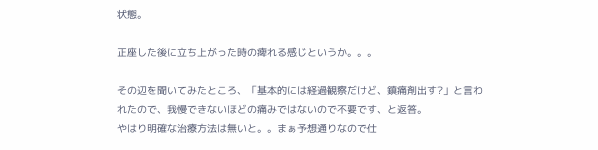状態。

正座した後に立ち上がった時の痺れる感じというか。。。

その辺を聞いてみたところ、「基本的には経過観察だけど、鎮痛剤出す?」と言われたので、我慢できないほどの痛みではないので不要です、と返答。
やはり明確な治療方法は無いと。。まぁ予想通りなので仕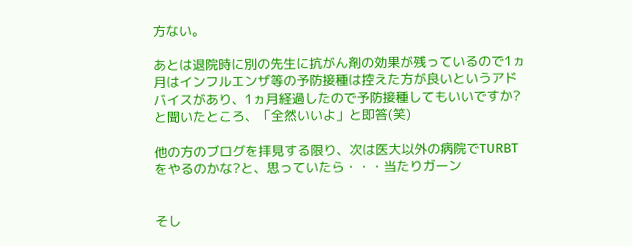方ない。

あとは退院時に別の先生に抗がん剤の効果が残っているので1ヵ月はインフルエンザ等の予防接種は控えた方が良いというアドバイスがあり、1ヵ月経過したので予防接種してもいいですか?と聞いたところ、「全然いいよ」と即答(笑)

他の方のブログを拝見する限り、次は医大以外の病院でTURBTをやるのかな?と、思っていたら・・・当たりガーン


そし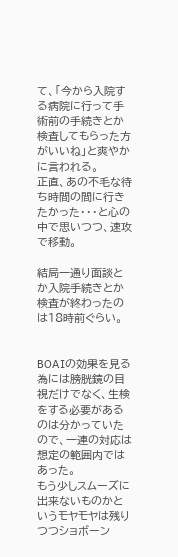て、「今から入院する病院に行って手術前の手続きとか検査してもらった方がいいね」と爽やかに言われる。
正直、あの不毛な待ち時間の間に行きたかった・・・と心の中で思いつつ、速攻で移動。

結局一通り面談とか入院手続きとか検査が終わったのは18時前ぐらい。


BOAIの効果を見る為には膀胱鏡の目視だけでなく、生検をする必要があるのは分かっていたので、一連の対応は想定の範囲内ではあった。
もう少しスムーズに出来ないものかというモヤモヤは残りつつショボーン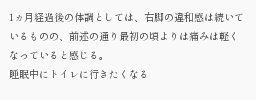1ヵ月経過後の体調としては、右脚の違和感は続いているものの、前述の通り最初の頃よりは痛みは軽くなっていると感じる。
睡眠中にトイレに行きたくなる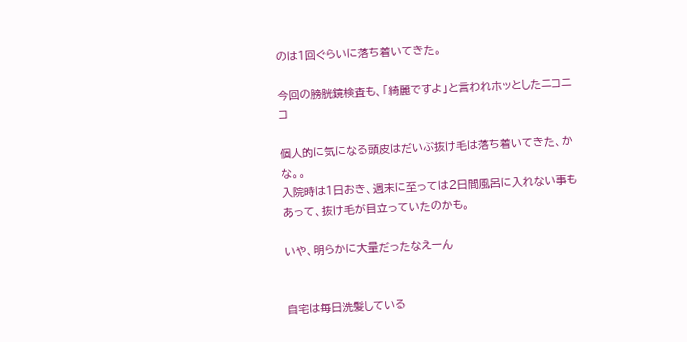のは1回ぐらいに落ち着いてきた。

今回の膀胱鏡検査も、「綺麗ですよ」と言われホッとしたニコニコ

個人的に気になる頭皮はだいぶ抜け毛は落ち着いてきた、かな。。
入院時は1日おき、週末に至っては2日間風呂に入れない事もあって、抜け毛が目立っていたのかも。

いや、明らかに大量だったなえーん


自宅は毎日洗髪している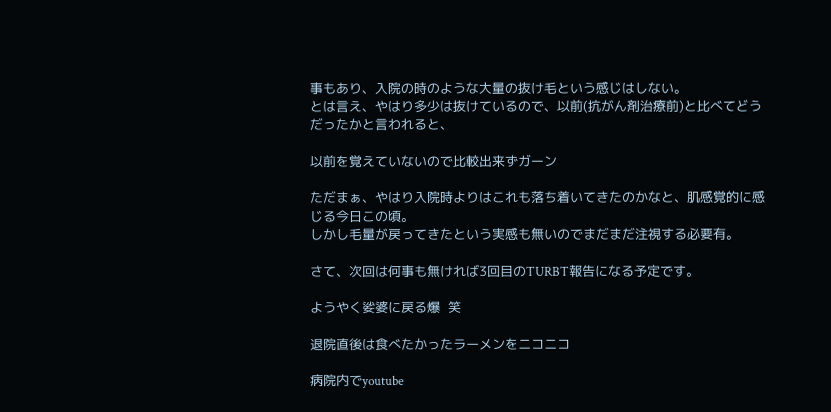事もあり、入院の時のような大量の抜け毛という感じはしない。
とは言え、やはり多少は抜けているので、以前(抗がん剤治療前)と比べてどうだったかと言われると、

以前を覚えていないので比較出来ずガーン

ただまぁ、やはり入院時よりはこれも落ち着いてきたのかなと、肌感覚的に感じる今日この頃。
しかし毛量が戻ってきたという実感も無いのでまだまだ注視する必要有。

さて、次回は何事も無ければ3回目のTURBT報告になる予定です。

ようやく娑婆に戻る爆  笑

退院直後は食べたかったラーメンをニコニコ

病院内でyoutube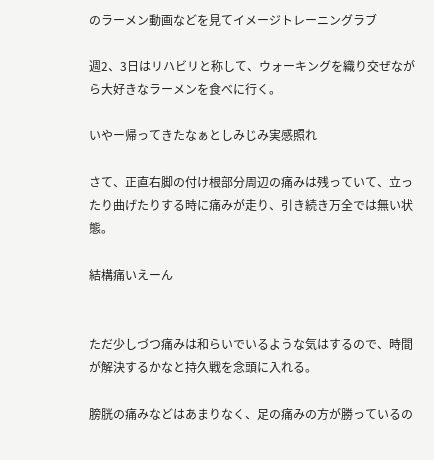のラーメン動画などを見てイメージトレーニングラブ

週2、3日はリハビリと称して、ウォーキングを織り交ぜながら大好きなラーメンを食べに行く。

いやー帰ってきたなぁとしみじみ実感照れ

さて、正直右脚の付け根部分周辺の痛みは残っていて、立ったり曲げたりする時に痛みが走り、引き続き万全では無い状態。

結構痛いえーん


ただ少しづつ痛みは和らいでいるような気はするので、時間が解決するかなと持久戦を念頭に入れる。

膀胱の痛みなどはあまりなく、足の痛みの方が勝っているの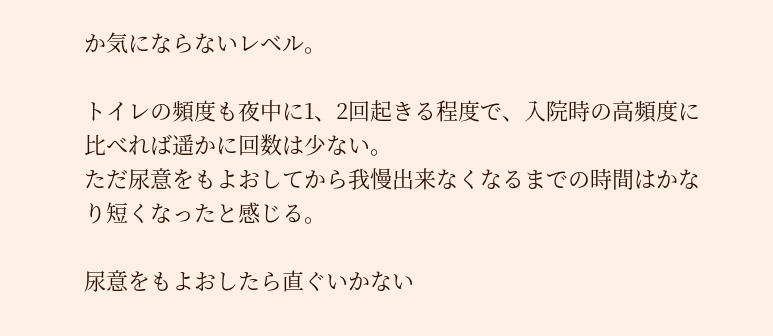か気にならないレベル。

トイレの頻度も夜中に1、2回起きる程度で、入院時の高頻度に比べれば遥かに回数は少ない。
ただ尿意をもよおしてから我慢出来なくなるまでの時間はかなり短くなったと感じる。

尿意をもよおしたら直ぐいかない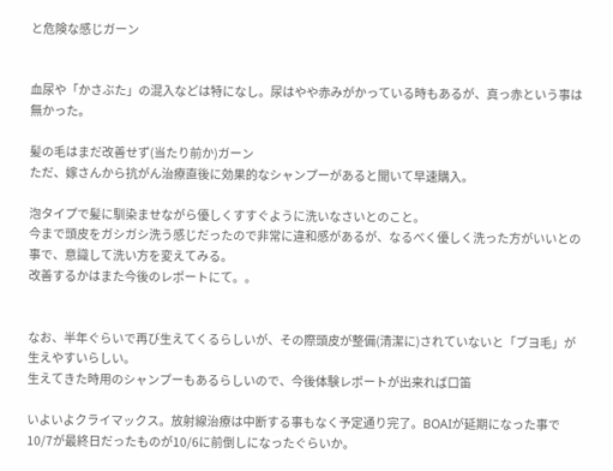と危険な感じガーン


血尿や「かさぶた」の混入などは特になし。尿はやや赤みがかっている時もあるが、真っ赤という事は無かった。

髪の毛はまだ改善せず(当たり前か)ガーン
ただ、嫁さんから抗がん治療直後に効果的なシャンプーがあると聞いて早速購入。

泡タイプで髪に馴染ませながら優しくすすぐように洗いなさいとのこと。
今まで頭皮をガシガシ洗う感じだったので非常に違和感があるが、なるべく優しく洗った方がいいとの事で、意識して洗い方を変えてみる。
改善するかはまた今後のレポートにて。。


なお、半年ぐらいで再び生えてくるらしいが、その際頭皮が整備(清潔に)されていないと「ブヨ毛」が生えやすいらしい。
生えてきた時用のシャンプーもあるらしいので、今後体験レポートが出来れば口笛

いよいよクライマックス。放射線治療は中断する事もなく予定通り完了。BOAIが延期になった事で10/7が最終日だったものが10/6に前倒しになったぐらいか。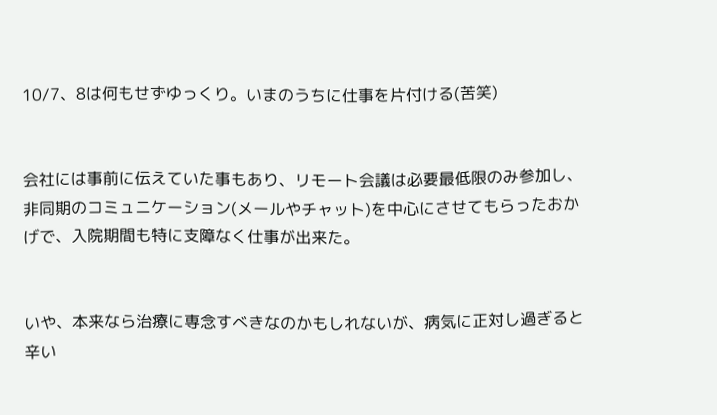10/7、8は何もせずゆっくり。いまのうちに仕事を片付ける(苦笑)


会社には事前に伝えていた事もあり、リモート会議は必要最低限のみ参加し、非同期のコミュニケーション(メールやチャット)を中心にさせてもらったおかげで、入院期間も特に支障なく仕事が出来た。


いや、本来なら治療に専念すべきなのかもしれないが、病気に正対し過ぎると辛い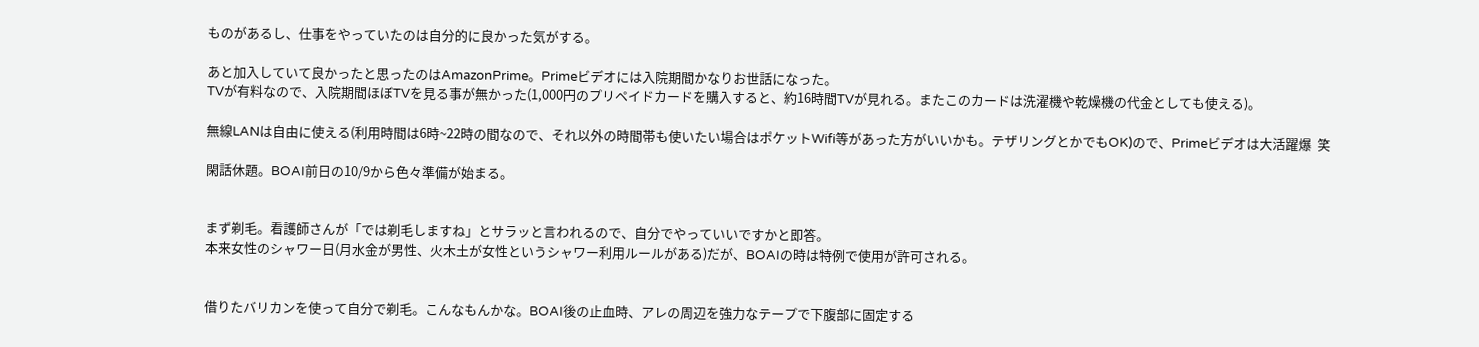ものがあるし、仕事をやっていたのは自分的に良かった気がする。

あと加入していて良かったと思ったのはAmazonPrime。Primeビデオには入院期間かなりお世話になった。
TVが有料なので、入院期間ほぼTVを見る事が無かった(1,000円のプリペイドカードを購入すると、約16時間TVが見れる。またこのカードは洗濯機や乾燥機の代金としても使える)。

無線LANは自由に使える(利用時間は6時~22時の間なので、それ以外の時間帯も使いたい場合はポケットWifi等があった方がいいかも。テザリングとかでもOK)ので、Primeビデオは大活躍爆  笑

閑話休題。BOAI前日の10/9から色々準備が始まる。


まず剃毛。看護師さんが「では剃毛しますね」とサラッと言われるので、自分でやっていいですかと即答。
本来女性のシャワー日(月水金が男性、火木土が女性というシャワー利用ルールがある)だが、BOAIの時は特例で使用が許可される。


借りたバリカンを使って自分で剃毛。こんなもんかな。BOAI後の止血時、アレの周辺を強力なテープで下腹部に固定する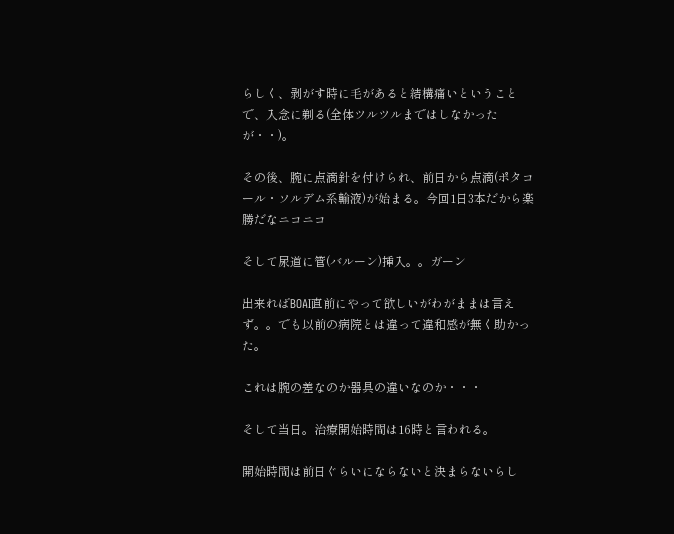らしく、剥がす時に毛があると結構痛いということで、入念に剃る(全体ツルツルまではしなかったが・・)。

その後、腕に点滴針を付けられ、前日から点滴(ポタコール・ソルデム系輸液)が始まる。今回1日3本だから楽勝だなニコニコ

そして尿道に管(バルーン)挿入。。ガーン

出来ればBOAI直前にやって欲しいがわがままは言えず。。でも以前の病院とは違って違和感が無く助かった。

これは腕の差なのか器具の違いなのか・・・

そして当日。治療開始時間は16時と言われる。

開始時間は前日ぐらいにならないと決まらないらし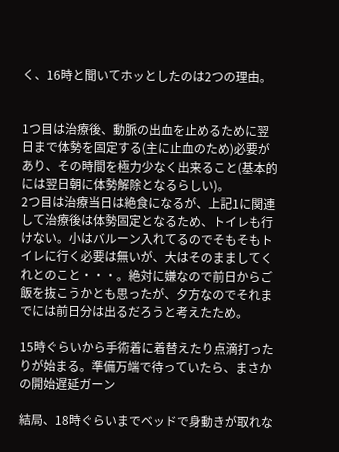く、16時と聞いてホッとしたのは2つの理由。


1つ目は治療後、動脈の出血を止めるために翌日まで体勢を固定する(主に止血のため)必要があり、その時間を極力少なく出来ること(基本的には翌日朝に体勢解除となるらしい)。
2つ目は治療当日は絶食になるが、上記1に関連して治療後は体勢固定となるため、トイレも行けない。小はバルーン入れてるのでそもそもトイレに行く必要は無いが、大はそのまましてくれとのこと・・・。絶対に嫌なので前日からご飯を抜こうかとも思ったが、夕方なのでそれまでには前日分は出るだろうと考えたため。

15時ぐらいから手術着に着替えたり点滴打ったりが始まる。準備万端で待っていたら、まさかの開始遅延ガーン

結局、18時ぐらいまでベッドで身動きが取れな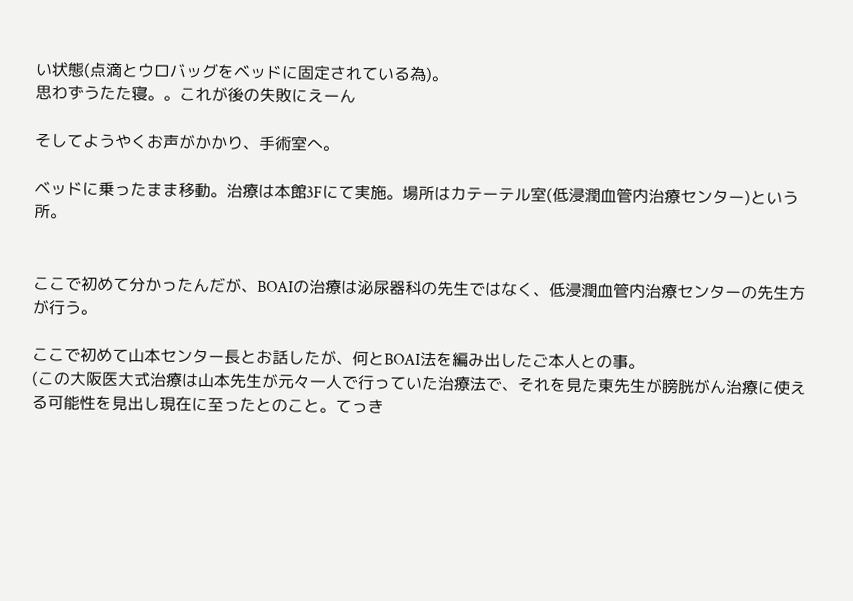い状態(点滴とウロバッグをベッドに固定されている為)。
思わずうたた寝。。これが後の失敗にえーん

そしてようやくお声がかかり、手術室へ。

ベッドに乗ったまま移動。治療は本館3Fにて実施。場所はカテーテル室(低浸潤血管内治療センター)という所。


ここで初めて分かったんだが、BOAIの治療は泌尿器科の先生ではなく、低浸潤血管内治療センターの先生方が行う。

ここで初めて山本センター長とお話したが、何とBOAI法を編み出したご本人との事。
(この大阪医大式治療は山本先生が元々一人で行っていた治療法で、それを見た東先生が膀胱がん治療に使える可能性を見出し現在に至ったとのこと。てっき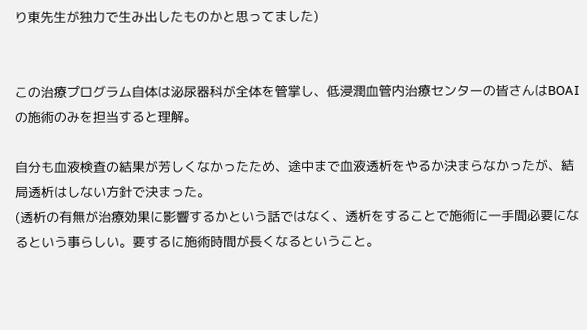り東先生が独力で生み出したものかと思ってました)


この治療プログラム自体は泌尿器科が全体を管掌し、低浸潤血管内治療センターの皆さんはBOAIの施術のみを担当すると理解。

自分も血液検査の結果が芳しくなかったため、途中まで血液透析をやるか決まらなかったが、結局透析はしない方針で決まった。
(透析の有無が治療効果に影響するかという話ではなく、透析をすることで施術に一手間必要になるという事らしい。要するに施術時間が長くなるということ。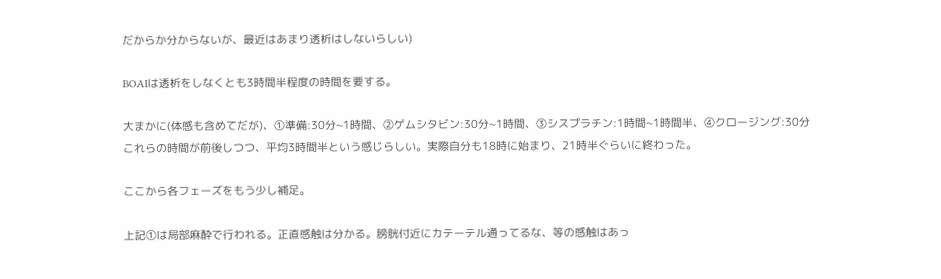だからか分からないが、最近はあまり透析はしないらしい)

BOAIは透析をしなくとも3時間半程度の時間を要する。

大まかに(体感も含めてだが)、①準備:30分~1時間、②ゲムシタビン:30分~1時間、③シスプラチン:1時間~1時間半、④クロージング:30分
これらの時間が前後しつつ、平均3時間半という感じらしい。実際自分も18時に始まり、21時半ぐらいに終わった。

ここから各フェーズをもう少し補足。

上記①は局部麻酔で行われる。正直感触は分かる。膀胱付近にカテーテル通ってるな、等の感触はあっ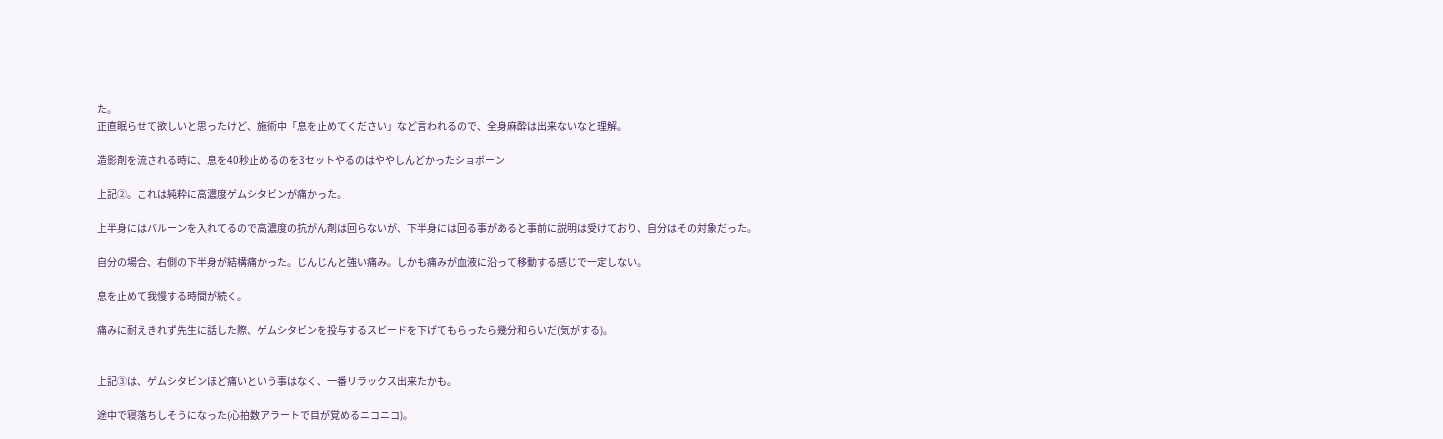た。
正直眠らせて欲しいと思ったけど、施術中「息を止めてください」など言われるので、全身麻酔は出来ないなと理解。

造影剤を流される時に、息を40秒止めるのを3セットやるのはややしんどかったショボーン

上記②。これは純粋に高濃度ゲムシタビンが痛かった。

上半身にはバルーンを入れてるので高濃度の抗がん剤は回らないが、下半身には回る事があると事前に説明は受けており、自分はその対象だった。

自分の場合、右側の下半身が結構痛かった。じんじんと強い痛み。しかも痛みが血液に沿って移動する感じで一定しない。

息を止めて我慢する時間が続く。

痛みに耐えきれず先生に話した際、ゲムシタビンを投与するスピードを下げてもらったら幾分和らいだ(気がする)。


上記③は、ゲムシタビンほど痛いという事はなく、一番リラックス出来たかも。

途中で寝落ちしそうになった(心拍数アラートで目が覚めるニコニコ)。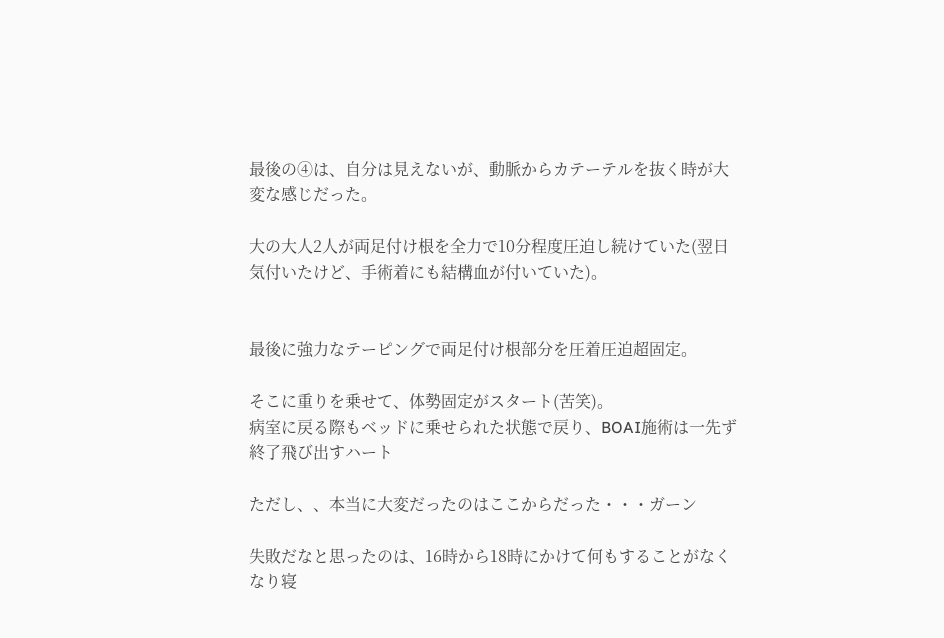最後の④は、自分は見えないが、動脈からカテーテルを抜く時が大変な感じだった。

大の大人2人が両足付け根を全力で10分程度圧迫し続けていた(翌日気付いたけど、手術着にも結構血が付いていた)。


最後に強力なテーピングで両足付け根部分を圧着圧迫超固定。

そこに重りを乗せて、体勢固定がスタート(苦笑)。
病室に戻る際もベッドに乗せられた状態で戻り、BOAI施術は一先ず終了飛び出すハート

ただし、、本当に大変だったのはここからだった・・・ガーン

失敗だなと思ったのは、16時から18時にかけて何もすることがなくなり寝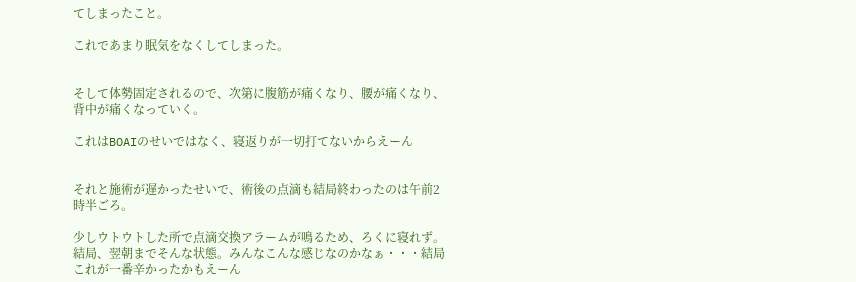てしまったこと。

これであまり眠気をなくしてしまった。


そして体勢固定されるので、次第に腹筋が痛くなり、腰が痛くなり、背中が痛くなっていく。

これはBOAIのせいではなく、寝返りが一切打てないからえーん


それと施術が遅かったせいで、術後の点滴も結局終わったのは午前2時半ごろ。

少しウトウトした所で点滴交換アラームが鳴るため、ろくに寝れず。
結局、翌朝までそんな状態。みんなこんな感じなのかなぁ・・・結局これが一番辛かったかもえーん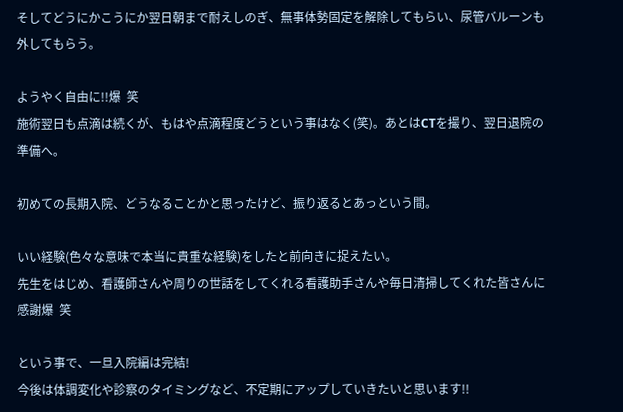そしてどうにかこうにか翌日朝まで耐えしのぎ、無事体勢固定を解除してもらい、尿管バルーンも外してもらう。

ようやく自由に!!爆  笑
施術翌日も点滴は続くが、もはや点滴程度どうという事はなく(笑)。あとはCTを撮り、翌日退院の準備へ。

初めての長期入院、どうなることかと思ったけど、振り返るとあっという間。

いい経験(色々な意味で本当に貴重な経験)をしたと前向きに捉えたい。
先生をはじめ、看護師さんや周りの世話をしてくれる看護助手さんや毎日清掃してくれた皆さんに感謝爆  笑

という事で、一旦入院編は完結!
今後は体調変化や診察のタイミングなど、不定期にアップしていきたいと思います!!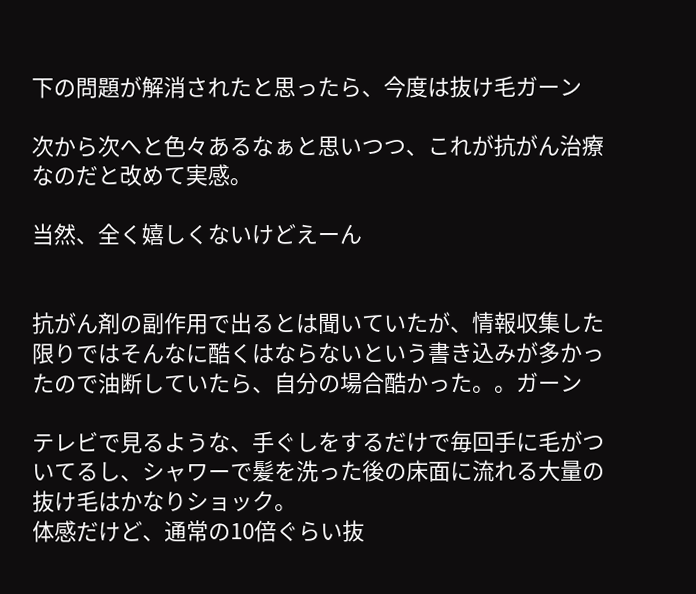下の問題が解消されたと思ったら、今度は抜け毛ガーン

次から次へと色々あるなぁと思いつつ、これが抗がん治療なのだと改めて実感。

当然、全く嬉しくないけどえーん


抗がん剤の副作用で出るとは聞いていたが、情報収集した限りではそんなに酷くはならないという書き込みが多かったので油断していたら、自分の場合酷かった。。ガーン

テレビで見るような、手ぐしをするだけで毎回手に毛がついてるし、シャワーで髪を洗った後の床面に流れる大量の抜け毛はかなりショック。
体感だけど、通常の10倍ぐらい抜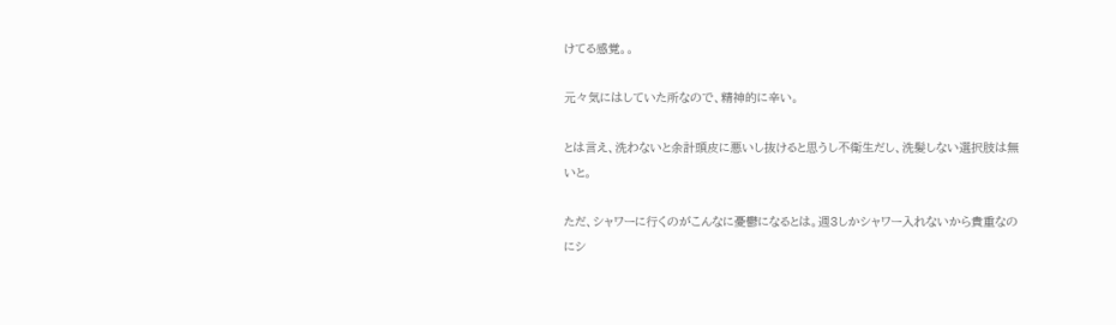けてる感覚。。

元々気にはしていた所なので、精神的に辛い。

とは言え、洗わないと余計頭皮に悪いし抜けると思うし不衛生だし、洗髪しない選択肢は無いと。

ただ、シャワーに行くのがこんなに憂鬱になるとは。週3しかシャワー入れないから貴重なのにシ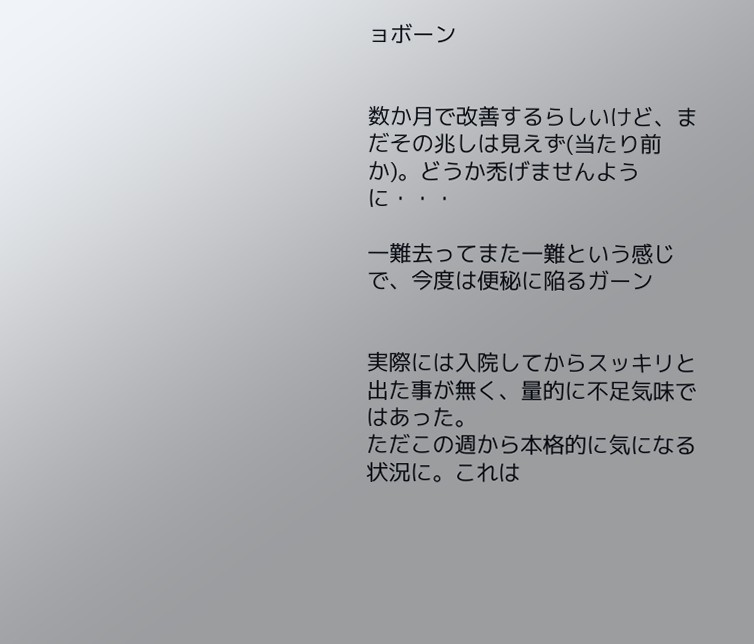ョボーン


数か月で改善するらしいけど、まだその兆しは見えず(当たり前か)。どうか禿げませんように・・・

一難去ってまた一難という感じで、今度は便秘に陥るガーン


実際には入院してからスッキリと出た事が無く、量的に不足気味ではあった。
ただこの週から本格的に気になる状況に。これは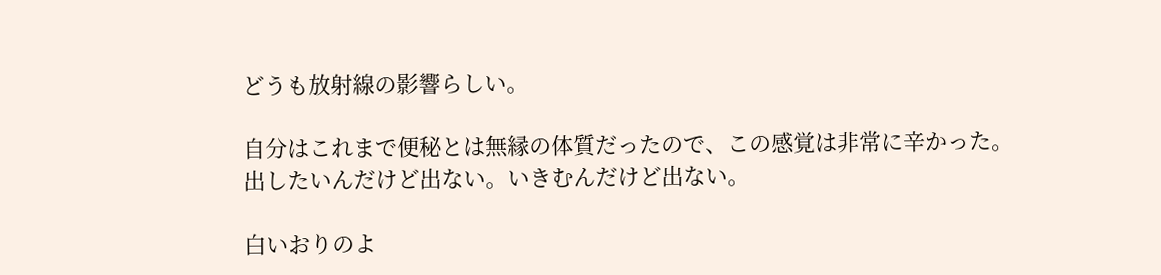どうも放射線の影響らしい。

自分はこれまで便秘とは無縁の体質だったので、この感覚は非常に辛かった。
出したいんだけど出ない。いきむんだけど出ない。

白いおりのよ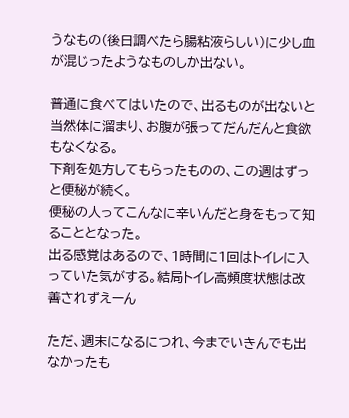うなもの(後日調べたら腸粘液らしい)に少し血が混じったようなものしか出ない。

普通に食べてはいたので、出るものが出ないと当然体に溜まり、お腹が張ってだんだんと食欲もなくなる。
下剤を処方してもらったものの、この週はずっと便秘が続く。
便秘の人ってこんなに辛いんだと身をもって知ることとなった。
出る感覚はあるので、1時間に1回はトイレに入っていた気がする。結局トイレ高頻度状態は改善されずえーん

ただ、週末になるにつれ、今までいきんでも出なかったも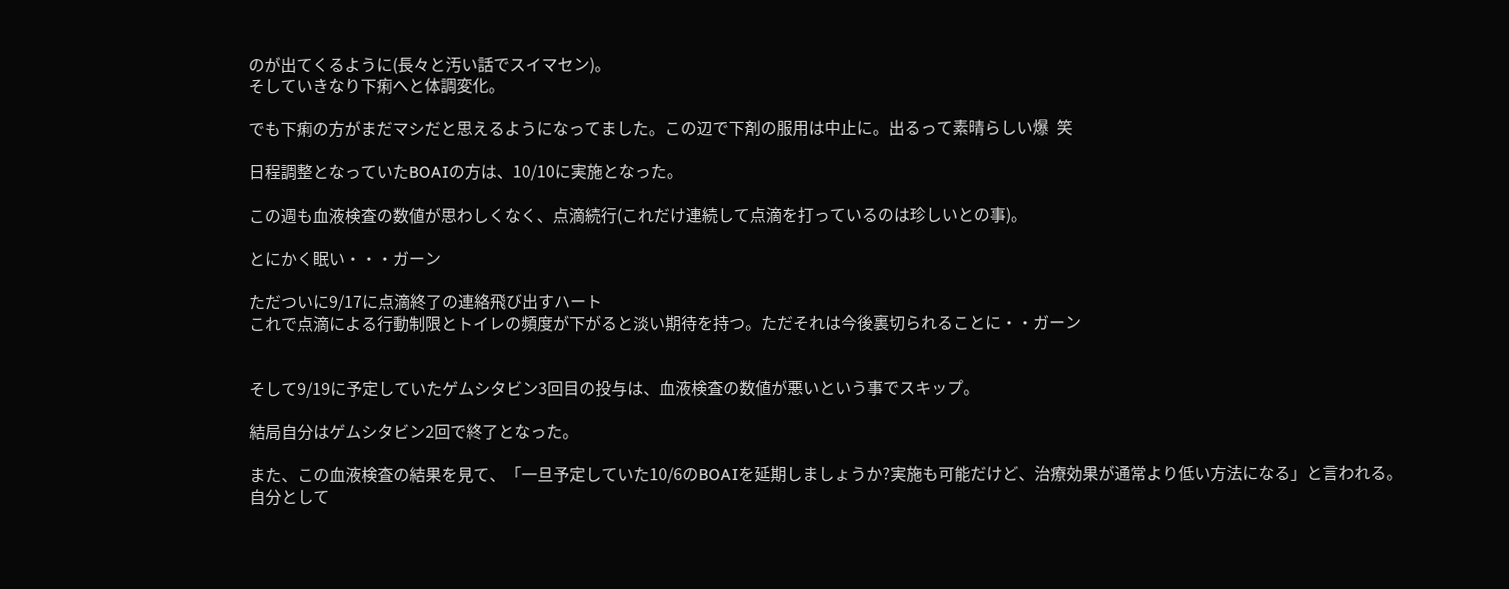のが出てくるように(長々と汚い話でスイマセン)。
そしていきなり下痢へと体調変化。

でも下痢の方がまだマシだと思えるようになってました。この辺で下剤の服用は中止に。出るって素晴らしい爆  笑

日程調整となっていたBOAIの方は、10/10に実施となった。

この週も血液検査の数値が思わしくなく、点滴続行(これだけ連続して点滴を打っているのは珍しいとの事)。

とにかく眠い・・・ガーン

ただついに9/17に点滴終了の連絡飛び出すハート
これで点滴による行動制限とトイレの頻度が下がると淡い期待を持つ。ただそれは今後裏切られることに・・ガーン


そして9/19に予定していたゲムシタビン3回目の投与は、血液検査の数値が悪いという事でスキップ。

結局自分はゲムシタビン2回で終了となった。

また、この血液検査の結果を見て、「一旦予定していた10/6のBOAIを延期しましょうか?実施も可能だけど、治療効果が通常より低い方法になる」と言われる。
自分として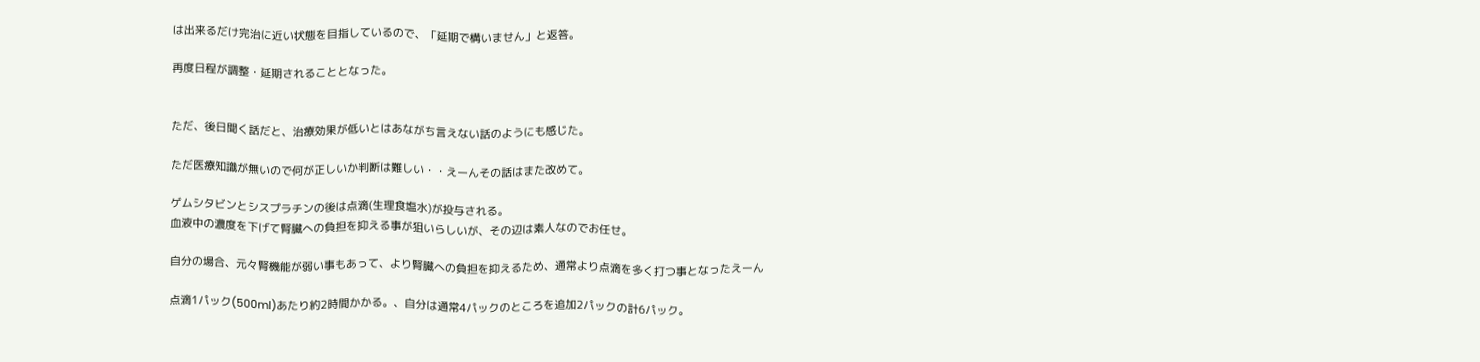は出来るだけ完治に近い状態を目指しているので、「延期で構いません」と返答。

再度日程が調整・延期されることとなった。


ただ、後日聞く話だと、治療効果が低いとはあながち言えない話のようにも感じた。

ただ医療知識が無いので何が正しいか判断は難しい・・えーんその話はまた改めて。

ゲムシタビンとシスプラチンの後は点滴(生理食塩水)が投与される。
血液中の濃度を下げて腎臓への負担を抑える事が狙いらしいが、その辺は素人なのでお任せ。

自分の場合、元々腎機能が弱い事もあって、より腎臓への負担を抑えるため、通常より点滴を多く打つ事となったえーん

点滴1パック(500ml)あたり約2時間かかる。、自分は通常4パックのところを追加2パックの計6パック。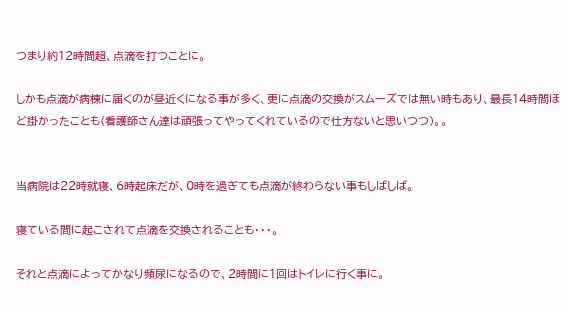つまり約12時間超、点滴を打つことに。

しかも点滴が病棟に届くのが昼近くになる事が多く、更に点滴の交換がスムーズでは無い時もあり、最長14時間ほど掛かったことも(看護師さん達は頑張ってやってくれているので仕方ないと思いつつ)。。


当病院は22時就寝、6時起床だが、0時を過ぎても点滴が終わらない事もしばしば。

寝ている間に起こされて点滴を交換されることも・・・。

それと点滴によってかなり頻尿になるので、2時間に1回はトイレに行く事に。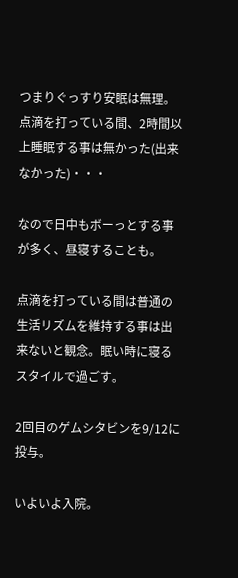つまりぐっすり安眠は無理。点滴を打っている間、2時間以上睡眠する事は無かった(出来なかった)・・・

なので日中もボーっとする事が多く、昼寝することも。

点滴を打っている間は普通の生活リズムを維持する事は出来ないと観念。眠い時に寝るスタイルで過ごす。

2回目のゲムシタビンを9/12に投与。

いよいよ入院。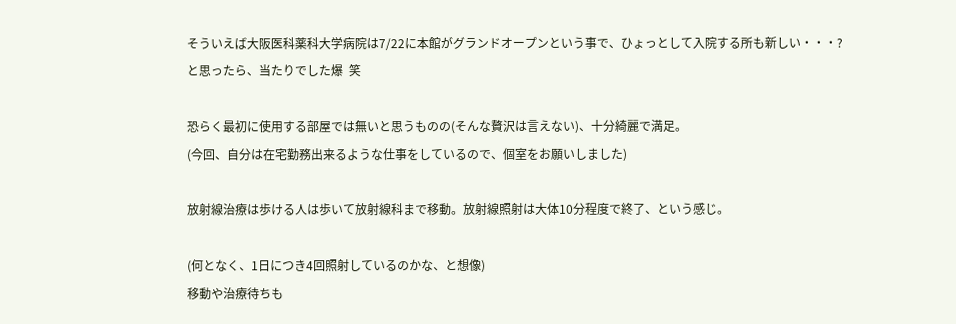そういえば大阪医科薬科大学病院は7/22に本館がグランドオープンという事で、ひょっとして入院する所も新しい・・・?
と思ったら、当たりでした爆  笑

恐らく最初に使用する部屋では無いと思うものの(そんな贅沢は言えない)、十分綺麗で満足。
(今回、自分は在宅勤務出来るような仕事をしているので、個室をお願いしました)

放射線治療は歩ける人は歩いて放射線科まで移動。放射線照射は大体10分程度で終了、という感じ。

(何となく、1日につき4回照射しているのかな、と想像)
移動や治療待ちも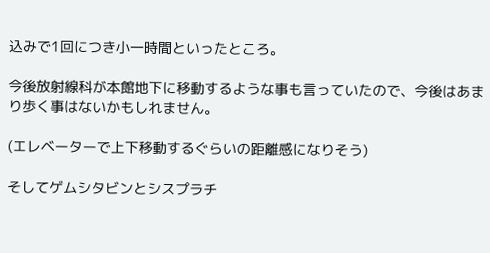込みで1回につき小一時間といったところ。

今後放射線科が本館地下に移動するような事も言っていたので、今後はあまり歩く事はないかもしれません。

(エレベーターで上下移動するぐらいの距離感になりそう)

そしてゲムシタビンとシスプラチ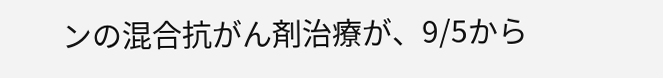ンの混合抗がん剤治療が、9/5から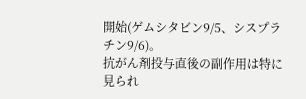開始(ゲムシタビン9/5、シスプラチン9/6)。
抗がん剤投与直後の副作用は特に見られ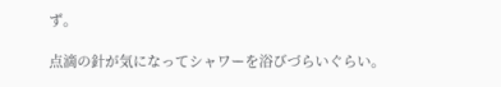ず。

点滴の針が気になってシャワーを浴びづらいぐらい。